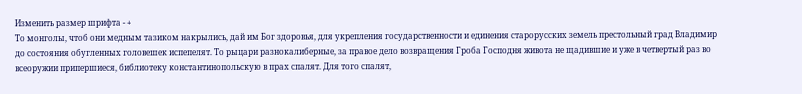Изменить размер шрифта - +
То монголы, чтоб они медным тазиком накрылись, дай им Бог здоровья, для укрепления государственности и единения старорусских земель престольный град Владимир до состояния обугленных головешек испепелят. То рыцари разнокалиберные, за правое дело возвращения Гроба Господня живота не щадившие и уже в четвертый раз во всеоружии припершиеся, библиотеку константинопольскую в прах спалят. Для того спалят,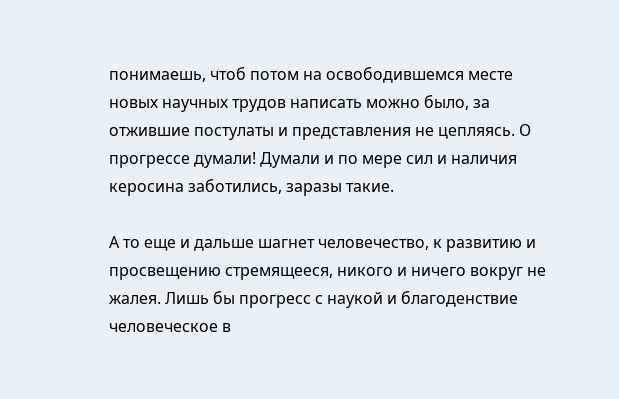понимаешь, чтоб потом на освободившемся месте новых научных трудов написать можно было, за отжившие постулаты и представления не цепляясь. О прогрессе думали! Думали и по мере сил и наличия керосина заботились, заразы такие.

А то еще и дальше шагнет человечество, к развитию и просвещению стремящееся, никого и ничего вокруг не жалея. Лишь бы прогресс с наукой и благоденствие человеческое в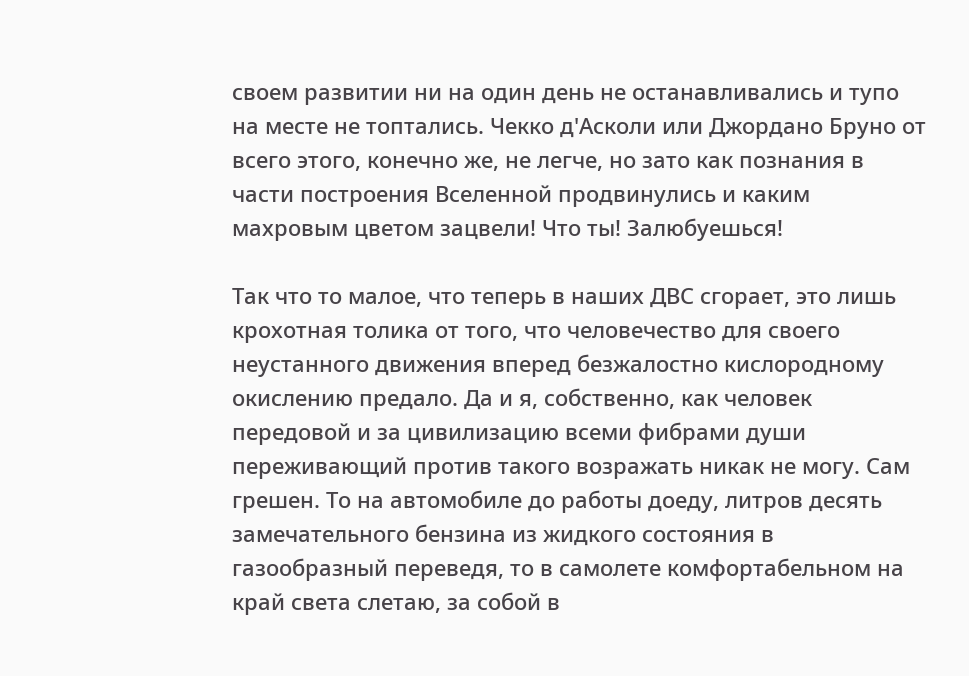своем развитии ни на один день не останавливались и тупо на месте не топтались. Чекко д'Асколи или Джордано Бруно от всего этого, конечно же, не легче, но зато как познания в части построения Вселенной продвинулись и каким махровым цветом зацвели! Что ты! Залюбуешься!

Так что то малое, что теперь в наших ДВС сгорает, это лишь крохотная толика от того, что человечество для своего неустанного движения вперед безжалостно кислородному окислению предало. Да и я, собственно, как человек передовой и за цивилизацию всеми фибрами души переживающий против такого возражать никак не могу. Сам грешен. То на автомобиле до работы доеду, литров десять замечательного бензина из жидкого состояния в газообразный переведя, то в самолете комфортабельном на край света слетаю, за собой в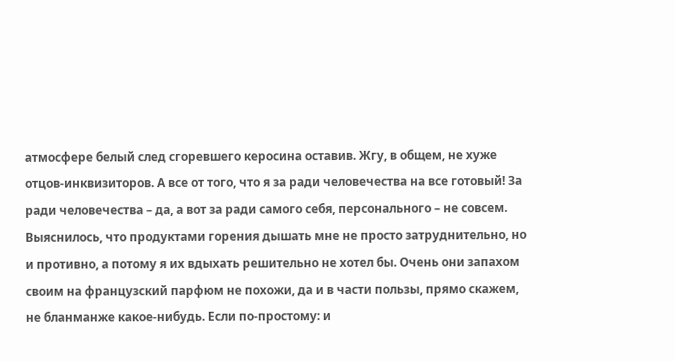атмосфере белый след сгоревшего керосина оставив. Жгу, в общем, не хуже отцов-инквизиторов. А все от того, что я за ради человечества на все готовый! За ради человечества – да, а вот за ради самого себя, персонального – не совсем. Выяснилось, что продуктами горения дышать мне не просто затруднительно, но и противно, а потому я их вдыхать решительно не хотел бы. Очень они запахом своим на французский парфюм не похожи, да и в части пользы, прямо скажем, не бланманже какое-нибудь. Если по-простому: и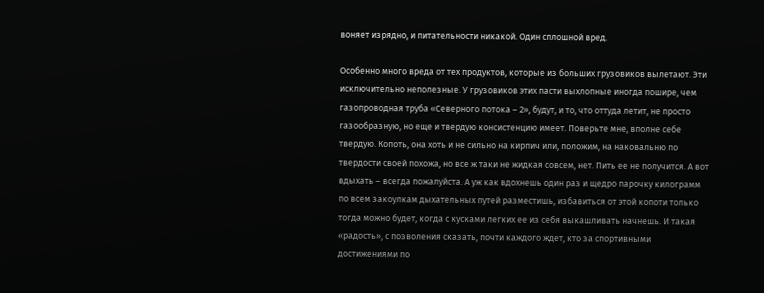воняет изрядно, и питательности никакой. Один сплошной вред.

Особенно много вреда от тех продуктов, которые из больших грузовиков вылетают. Эти исключительно неполезные. У грузовиков этих пасти выхлопные иногда пошире, чем газопроводная труба «Северного потока – 2», будут, и то, что оттуда летит, не просто газообразную, но еще и твердую консистенцию имеет. Поверьте мне, вполне себе твердую. Копоть, она хоть и не сильно на кирпич или, положим, на наковальню по твердости своей похожа, но все ж таки не жидкая совсем, нет. Пить ее не получится. А вот вдыхать – всегда пожалуйста. А уж как вдохнешь один раз и щедро парочку килограмм по всем закоулкам дыхательных путей разместишь, избавиться от этой копоти только тогда можно будет, когда с кусками легких ее из себя выкашливать начнешь. И такая «радость», с позволения сказать, почти каждого ждет, кто за спортивными достижениями по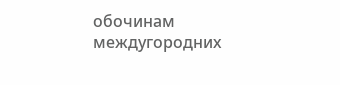обочинам междугородних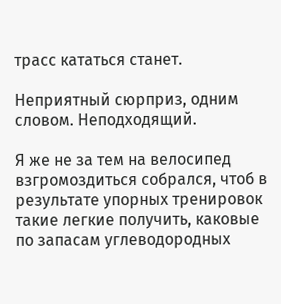трасс кататься станет.

Неприятный сюрприз, одним словом. Неподходящий.

Я же не за тем на велосипед взгромоздиться собрался, чтоб в результате упорных тренировок такие легкие получить, каковые по запасам углеводородных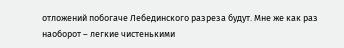отложений побогаче Лебединского разреза будут. Мне же как раз наоборот – легкие чистенькими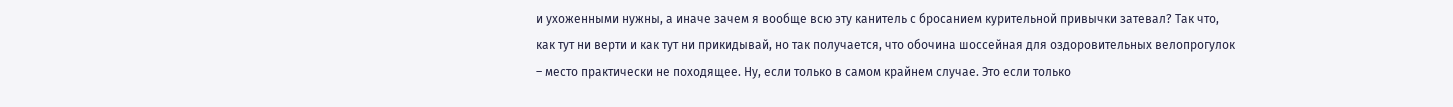и ухоженными нужны, а иначе зачем я вообще всю эту канитель с бросанием курительной привычки затевал? Так что, как тут ни верти и как тут ни прикидывай, но так получается, что обочина шоссейная для оздоровительных велопрогулок – место практически не походящее. Ну, если только в самом крайнем случае. Это если только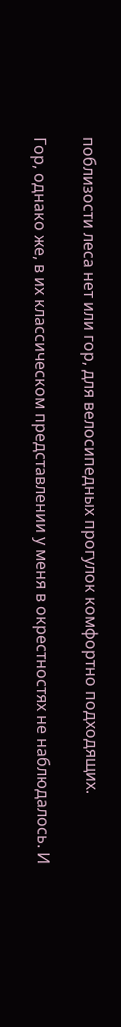поблизости леса нет или гор, для велосипедных прогулок комфортно подходящих.

Гор, однако же, в их классическом представлении у меня в окрестностях не наблюдалось. И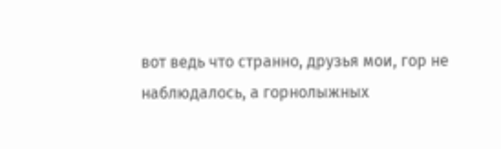вот ведь что странно, друзья мои, гор не наблюдалось, а горнолыжных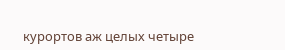курортов аж целых четыре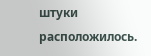штуки расположилось.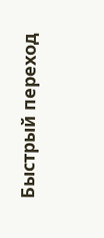Быстрый переход